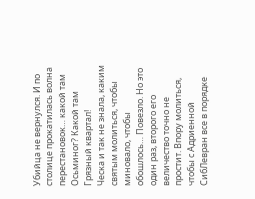Убийца не вернулся. И по столице прокатилась волна перестановок… какой там Осьминог? Какой там Грязный квартал!
Ческа и так не знала, каким святым молиться, чтобы миновало, чтобы обошлось… Повезло. Но это один раз, второго его величество точно не простит. Впору молиться, чтобы с Адриенной СибЛевран все в порядке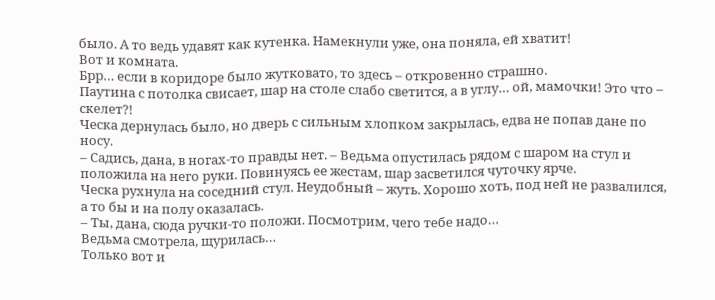было. А то ведь удавят как кутенка. Намекнули уже, она поняла, ей хватит!
Вот и комната.
Брр… если в коридоре было жутковато, то здесь – откровенно страшно.
Паутина с потолка свисает, шар на столе слабо светится, а в углу… ой, мамочки! Это что – скелет?!
Ческа дернулась было, но дверь с сильным хлопком закрылась, едва не попав дане по носу.
– Садись, дана, в ногах-то правды нет. – Ведьма опустилась рядом с шаром на стул и положила на него руки. Повинуясь ее жестам, шар засветился чуточку ярче.
Ческа рухнула на соседний стул. Неудобный – жуть. Хорошо хоть, под ней не развалился, а то бы и на полу оказалась.
– Ты, дана, сюда ручки-то положи. Посмотрим, чего тебе надо…
Ведьма смотрела, щурилась…
Только вот и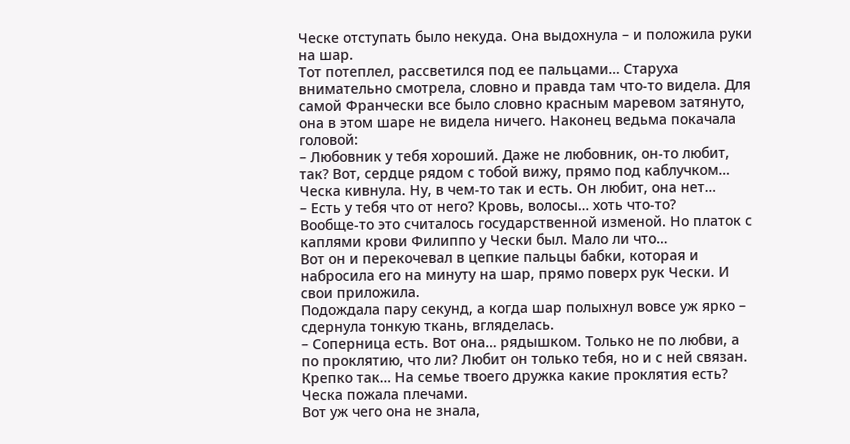Ческе отступать было некуда. Она выдохнула – и положила руки на шар.
Тот потеплел, рассветился под ее пальцами… Старуха внимательно смотрела, словно и правда там что-то видела. Для самой Франчески все было словно красным маревом затянуто, она в этом шаре не видела ничего. Наконец ведьма покачала головой:
– Любовник у тебя хороший. Даже не любовник, он-то любит, так? Вот, сердце рядом с тобой вижу, прямо под каблучком…
Ческа кивнула. Ну, в чем-то так и есть. Он любит, она нет…
– Есть у тебя что от него? Кровь, волосы… хоть что-то?
Вообще-то это считалось государственной изменой. Но платок с каплями крови Филиппо у Чески был. Мало ли что…
Вот он и перекочевал в цепкие пальцы бабки, которая и набросила его на минуту на шар, прямо поверх рук Чески. И свои приложила.
Подождала пару секунд, а когда шар полыхнул вовсе уж ярко – сдернула тонкую ткань, вгляделась.
– Соперница есть. Вот она… рядышком. Только не по любви, а по проклятию, что ли? Любит он только тебя, но и с ней связан. Крепко так… На семье твоего дружка какие проклятия есть?
Ческа пожала плечами.
Вот уж чего она не знала,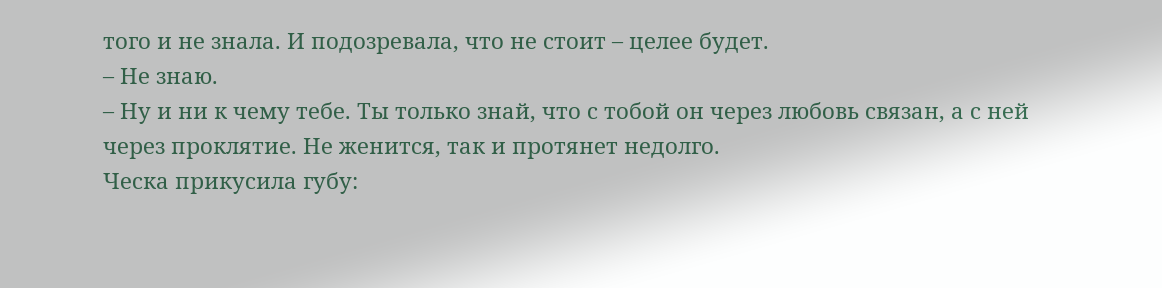того и не знала. И подозревала, что не стоит – целее будет.
– Не знаю.
– Ну и ни к чему тебе. Ты только знай, что с тобой он через любовь связан, а с ней через проклятие. Не женится, так и протянет недолго.
Ческа прикусила губу: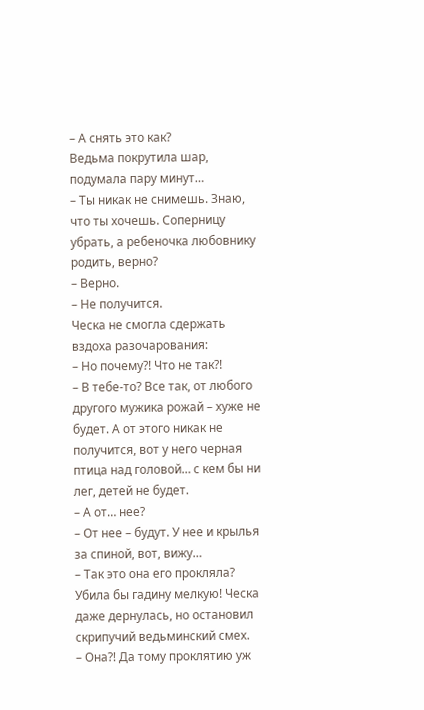– А снять это как?
Ведьма покрутила шар, подумала пару минут…
– Ты никак не снимешь. Знаю, что ты хочешь. Соперницу убрать, а ребеночка любовнику родить, верно?
– Верно.
– Не получится.
Ческа не смогла сдержать вздоха разочарования:
– Но почему?! Что не так?!
– В тебе-то? Все так, от любого другого мужика рожай – хуже не будет. А от этого никак не получится, вот у него черная птица над головой… с кем бы ни лег, детей не будет.
– А от… нее?
– От нее – будут. У нее и крылья за спиной, вот, вижу…
– Так это она его прокляла?
Убила бы гадину мелкую! Ческа даже дернулась, но остановил скрипучий ведьминский смех.
– Она?! Да тому проклятию уж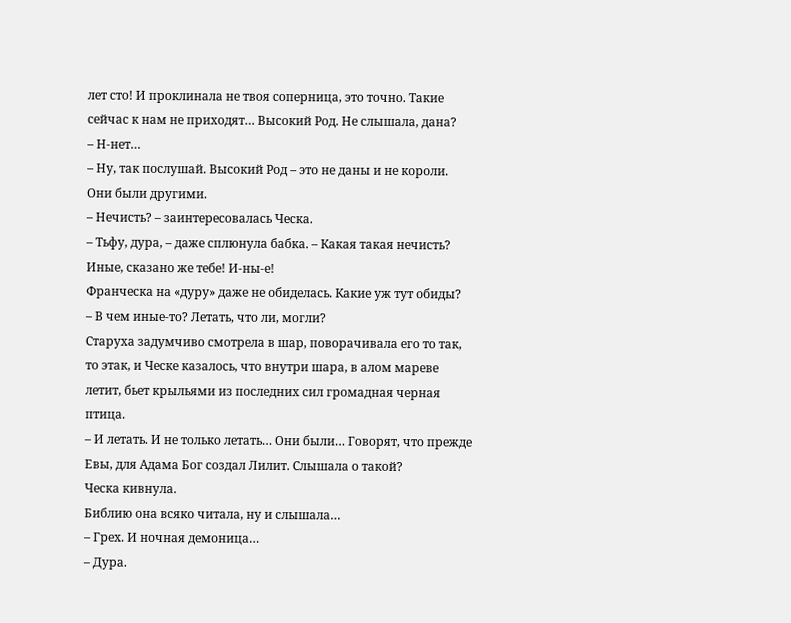лет сто! И проклинала не твоя соперница, это точно. Такие сейчас к нам не приходят… Высокий Род. Не слышала, дана?
– Н-нет…
– Ну, так послушай. Высокий Род – это не даны и не короли. Они были другими.
– Нечисть? – заинтересовалась Ческа.
– Тьфу, дура, – даже сплюнула бабка. – Какая такая нечисть? Иные, сказано же тебе! И-ны-е!
Франческа на «дуру» даже не обиделась. Какие уж тут обиды?
– В чем иные-то? Летать, что ли, могли?
Старуха задумчиво смотрела в шар, поворачивала его то так, то этак, и Ческе казалось, что внутри шара, в алом мареве летит, бьет крыльями из последних сил громадная черная птица.
– И летать. И не только летать… Они были… Говорят, что прежде Евы, для Адама Бог создал Лилит. Слышала о такой?
Ческа кивнула.
Библию она всяко читала, ну и слышала…
– Грех. И ночная демоница…
– Дура.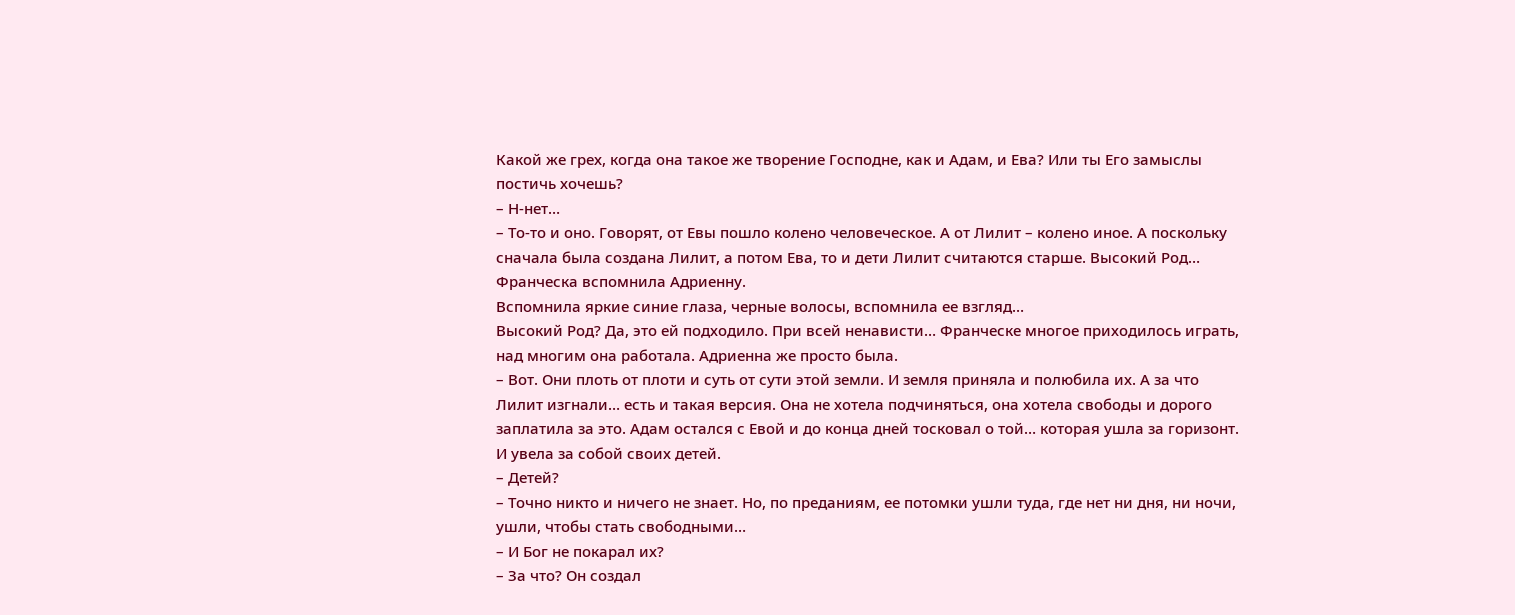Какой же грех, когда она такое же творение Господне, как и Адам, и Ева? Или ты Его замыслы постичь хочешь?
– Н-нет…
– То-то и оно. Говорят, от Евы пошло колено человеческое. А от Лилит – колено иное. А поскольку сначала была создана Лилит, а потом Ева, то и дети Лилит считаются старше. Высокий Род…
Франческа вспомнила Адриенну.
Вспомнила яркие синие глаза, черные волосы, вспомнила ее взгляд…
Высокий Род? Да, это ей подходило. При всей ненависти… Франческе многое приходилось играть, над многим она работала. Адриенна же просто была.
– Вот. Они плоть от плоти и суть от сути этой земли. И земля приняла и полюбила их. А за что Лилит изгнали… есть и такая версия. Она не хотела подчиняться, она хотела свободы и дорого заплатила за это. Адам остался с Евой и до конца дней тосковал о той… которая ушла за горизонт. И увела за собой своих детей.
– Детей?
– Точно никто и ничего не знает. Но, по преданиям, ее потомки ушли туда, где нет ни дня, ни ночи, ушли, чтобы стать свободными…
– И Бог не покарал их?
– За что? Он создал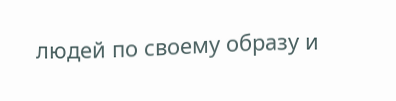людей по своему образу и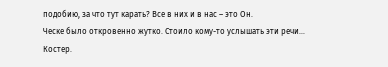подобию, за что тут карать? Все в них и в нас – это Он.
Ческе было откровенно жутко. Стоило кому-то услышать эти речи…
Костер.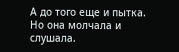А до того еще и пытка. Но она молчала и слушала.